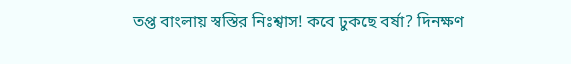তপ্ত বাংলায় স্বস্তির নিঃশ্বাস! কবে ঢুকছে বর্ষা? দিনক্ষণ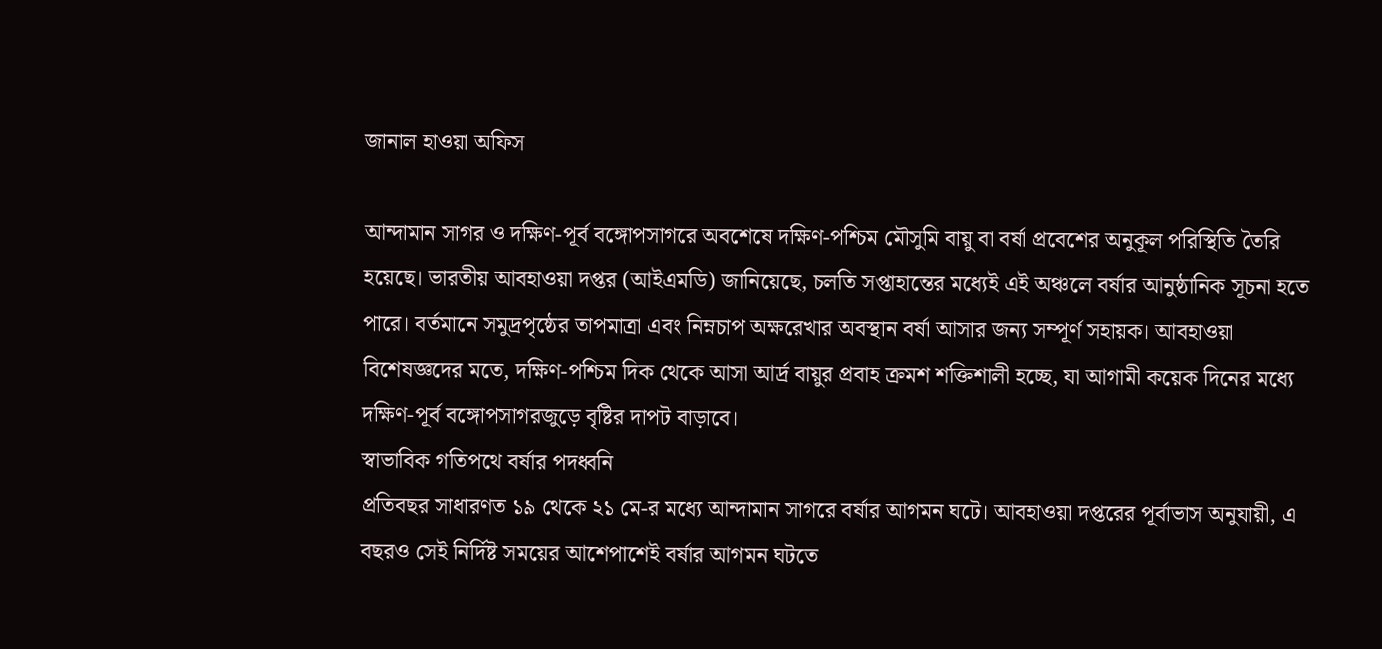জানাল হাওয়া অফিস

আন্দামান সাগর ও দক্ষিণ-পূর্ব বঙ্গোপসাগরে অবশেষে দক্ষিণ-পশ্চিম মৌসুমি বায়ু বা বর্ষা প্রবেশের অনুকূল পরিস্থিতি তৈরি হয়েছে। ভারতীয় আবহাওয়া দপ্তর (আইএমডি) জানিয়েছে, চলতি সপ্তাহান্তের মধ্যেই এই অঞ্চলে বর্ষার আনুষ্ঠানিক সূচনা হতে পারে। বর্তমানে সমুদ্রপৃষ্ঠের তাপমাত্রা এবং নিম্নচাপ অক্ষরেখার অবস্থান বর্ষা আসার জন্য সম্পূর্ণ সহায়ক। আবহাওয়া বিশেষজ্ঞদের মতে, দক্ষিণ-পশ্চিম দিক থেকে আসা আর্দ্র বায়ুর প্রবাহ ক্রমশ শক্তিশালী হচ্ছে, যা আগামী কয়েক দিনের মধ্যে দক্ষিণ-পূর্ব বঙ্গোপসাগরজুড়ে বৃষ্টির দাপট বাড়াবে।
স্বাভাবিক গতিপথে বর্ষার পদধ্বনি
প্রতিবছর সাধারণত ১৯ থেকে ২১ মে-র মধ্যে আন্দামান সাগরে বর্ষার আগমন ঘটে। আবহাওয়া দপ্তরের পূর্বাভাস অনুযায়ী, এ বছরও সেই নির্দিষ্ট সময়ের আশেপাশেই বর্ষার আগমন ঘটতে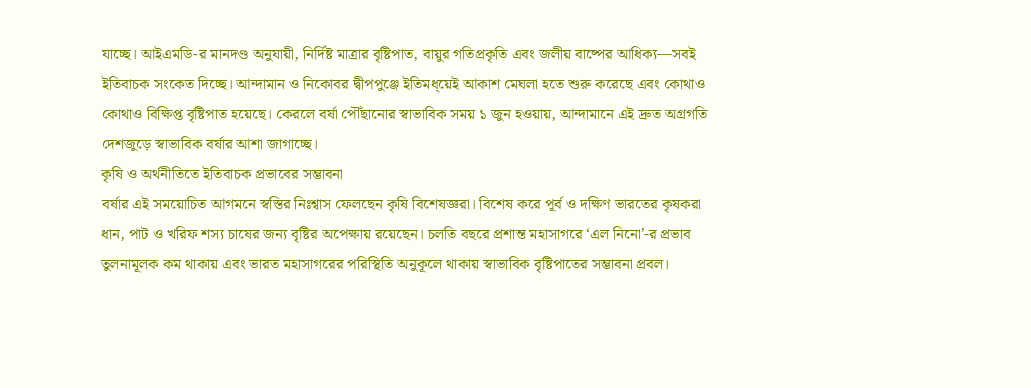যাচ্ছে। আইএমডি-র মানদণ্ড অনুযায়ী, নির্দিষ্ট মাত্রার বৃষ্টিপাত, বায়ুর গতিপ্রকৃতি এবং জলীয় বাষ্পের আধিক্য—সবই ইতিবাচক সংকেত দিচ্ছে। আন্দামান ও নিকোবর দ্বীপপুঞ্জে ইতিমধ্য়েই আকাশ মেঘলা হতে শুরু করেছে এবং কোথাও কোথাও বিক্ষিপ্ত বৃষ্টিপাত হয়েছে। কেরলে বর্ষা পৌঁছানোর স্বাভাবিক সময় ১ জুন হওয়ায়, আন্দামানে এই দ্রুত অগ্রগতি দেশজুড়ে স্বাভাবিক বর্ষার আশা জাগাচ্ছে।
কৃষি ও অর্থনীতিতে ইতিবাচক প্রভাবের সম্ভাবনা
বর্ষার এই সময়োচিত আগমনে স্বস্তির নিঃশ্বাস ফেলছেন কৃষি বিশেষজ্ঞরা। বিশেষ করে পূর্ব ও দক্ষিণ ভারতের কৃষকরা ধান, পাট ও খরিফ শস্য চাষের জন্য বৃষ্টির অপেক্ষায় রয়েছেন। চলতি বছরে প্রশান্ত মহাসাগরে ‘এল নিনো’-র প্রভাব তুলনামূলক কম থাকায় এবং ভারত মহাসাগরের পরিস্থিতি অনুকূলে থাকায় স্বাভাবিক বৃষ্টিপাতের সম্ভাবনা প্রবল।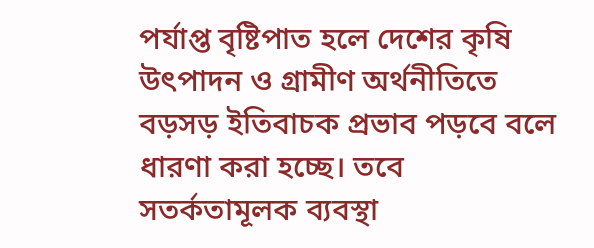পর্যাপ্ত বৃষ্টিপাত হলে দেশের কৃষি উৎপাদন ও গ্রামীণ অর্থনীতিতে বড়সড় ইতিবাচক প্রভাব পড়বে বলে ধারণা করা হচ্ছে। তবে সতর্কতামূলক ব্যবস্থা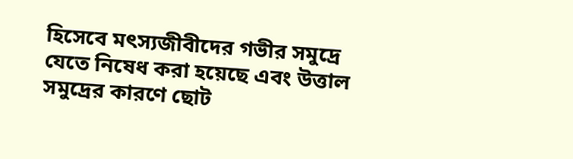হিসেবে মৎস্যজীবীদের গভীর সমুদ্রে যেতে নিষেধ করা হয়েছে এবং উত্তাল সমুদ্রের কারণে ছোট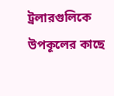ট্রলারগুলিকে উপকূলের কাছে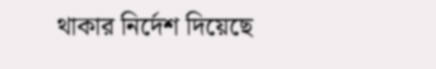থাকার নির্দেশ দিয়েছে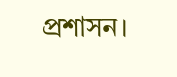প্রশাসন।